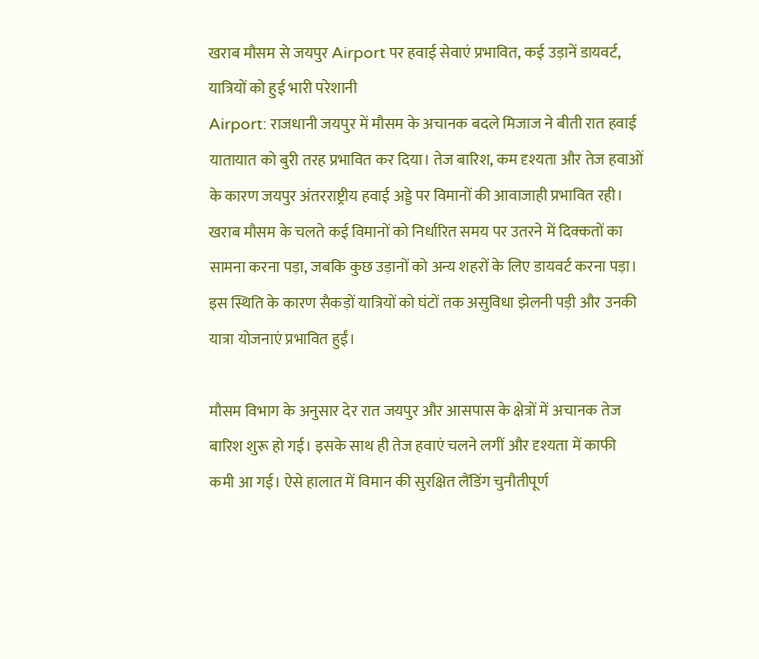खराब मौसम से जयपुर Airport पर हवाई सेवाएं प्रभावित, कई उड़ानें डायवर्ट, यात्रियों को हुई भारी परेशानी
Airport: राजधानी जयपुर में मौसम के अचानक बदले मिजाज ने बीती रात हवाई यातायात को बुरी तरह प्रभावित कर दिया। तेज बारिश, कम दृश्यता और तेज हवाओं के कारण जयपुर अंतरराष्ट्रीय हवाई अड्डे पर विमानों की आवाजाही प्रभावित रही। खराब मौसम के चलते कई विमानों को निर्धारित समय पर उतरने में दिक्कतों का सामना करना पड़ा, जबकि कुछ उड़ानों को अन्य शहरों के लिए डायवर्ट करना पड़ा। इस स्थिति के कारण सैकड़ों यात्रियों को घंटों तक असुविधा झेलनी पड़ी और उनकी यात्रा योजनाएं प्रभावित हुईं।

मौसम विभाग के अनुसार देर रात जयपुर और आसपास के क्षेत्रों में अचानक तेज बारिश शुरू हो गई। इसके साथ ही तेज हवाएं चलने लगीं और दृश्यता में काफी कमी आ गई। ऐसे हालात में विमान की सुरक्षित लैंडिंग चुनौतीपूर्ण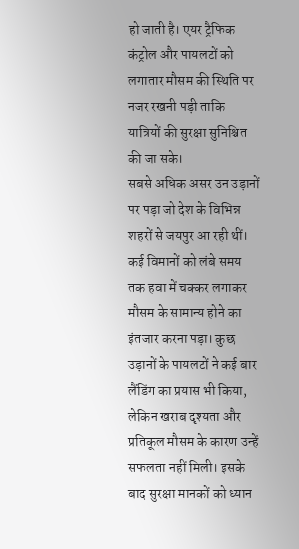हो जाती है। एयर ट्रैफिक कंट्रोल और पायलटों को लगातार मौसम की स्थिति पर नजर रखनी पड़ी ताकि यात्रियों की सुरक्षा सुनिश्चित की जा सके।
सबसे अधिक असर उन उड़ानों पर पड़ा जो देश के विभिन्न शहरों से जयपुर आ रही थीं। कई विमानों को लंबे समय तक हवा में चक्कर लगाकर मौसम के सामान्य होने का इंतजार करना पड़ा। कुछ उड़ानों के पायलटों ने कई बार लैंडिंग का प्रयास भी किया, लेकिन खराब दृश्यता और प्रतिकूल मौसम के कारण उन्हें सफलता नहीं मिली। इसके बाद सुरक्षा मानकों को ध्यान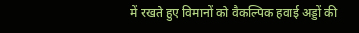में रखते हुए विमानों को वैकल्पिक हवाई अड्डों की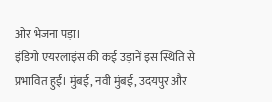ओर भेजना पड़ा।
इंडिगो एयरलाइंस की कई उड़ानें इस स्थिति से प्रभावित हुईं। मुंबई, नवी मुंबई, उदयपुर और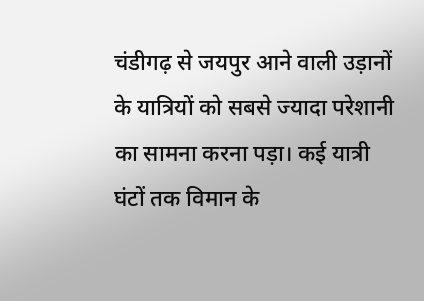चंडीगढ़ से जयपुर आने वाली उड़ानों के यात्रियों को सबसे ज्यादा परेशानी का सामना करना पड़ा। कई यात्री घंटों तक विमान के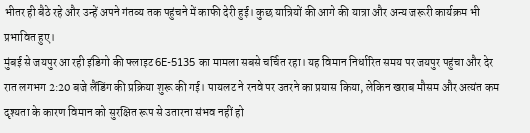भीतर ही बैठे रहे और उन्हें अपने गंतव्य तक पहुंचने में काफी देरी हुई। कुछ यात्रियों की आगे की यात्रा और अन्य जरूरी कार्यक्रम भी प्रभावित हुए।
मुंबई से जयपुर आ रही इंडिगो की फ्लाइट 6E-5135 का मामला सबसे चर्चित रहा। यह विमान निर्धारित समय पर जयपुर पहुंचा और देर रात लगभग 2:20 बजे लैंडिंग की प्रक्रिया शुरू की गई। पायलट ने रनवे पर उतरने का प्रयास किया, लेकिन खराब मौसम और अत्यंत कम दृश्यता के कारण विमान को सुरक्षित रूप से उतारना संभव नहीं हो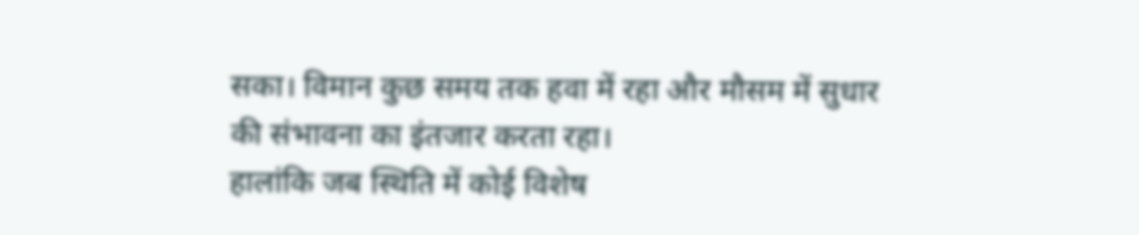सका। विमान कुछ समय तक हवा में रहा और मौसम में सुधार की संभावना का इंतजार करता रहा।
हालांकि जब स्थिति में कोई विशेष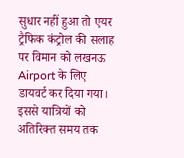सुधार नहीं हुआ तो एयर ट्रैफिक कंट्रोल की सलाह पर विमान को लखनऊ Airport के लिए डायवर्ट कर दिया गया। इससे यात्रियों को अतिरिक्त समय तक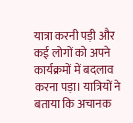यात्रा करनी पड़ी और कई लोगों को अपने कार्यक्रमों में बदलाव करना पड़ा। यात्रियों ने बताया कि अचानक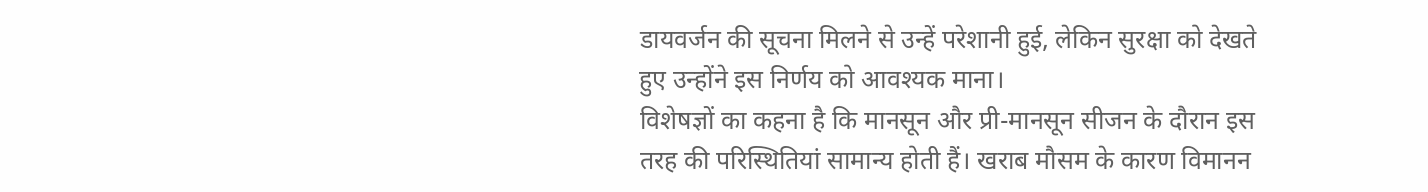डायवर्जन की सूचना मिलने से उन्हें परेशानी हुई, लेकिन सुरक्षा को देखते हुए उन्होंने इस निर्णय को आवश्यक माना।
विशेषज्ञों का कहना है कि मानसून और प्री-मानसून सीजन के दौरान इस तरह की परिस्थितियां सामान्य होती हैं। खराब मौसम के कारण विमानन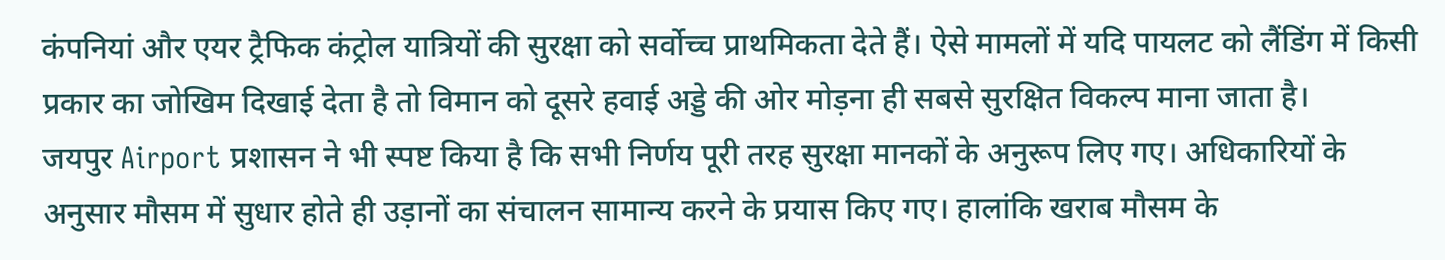कंपनियां और एयर ट्रैफिक कंट्रोल यात्रियों की सुरक्षा को सर्वोच्च प्राथमिकता देते हैं। ऐसे मामलों में यदि पायलट को लैंडिंग में किसी प्रकार का जोखिम दिखाई देता है तो विमान को दूसरे हवाई अड्डे की ओर मोड़ना ही सबसे सुरक्षित विकल्प माना जाता है।
जयपुर Airport प्रशासन ने भी स्पष्ट किया है कि सभी निर्णय पूरी तरह सुरक्षा मानकों के अनुरूप लिए गए। अधिकारियों के अनुसार मौसम में सुधार होते ही उड़ानों का संचालन सामान्य करने के प्रयास किए गए। हालांकि खराब मौसम के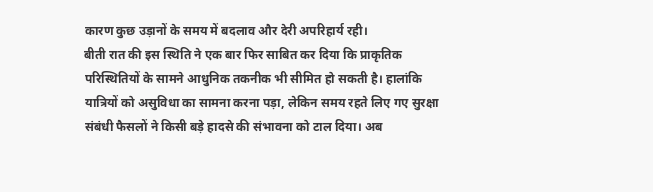कारण कुछ उड़ानों के समय में बदलाव और देरी अपरिहार्य रही।
बीती रात की इस स्थिति ने एक बार फिर साबित कर दिया कि प्राकृतिक परिस्थितियों के सामने आधुनिक तकनीक भी सीमित हो सकती है। हालांकि यात्रियों को असुविधा का सामना करना पड़ा, लेकिन समय रहते लिए गए सुरक्षा संबंधी फैसलों ने किसी बड़े हादसे की संभावना को टाल दिया। अब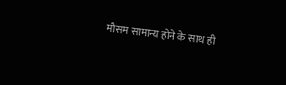मौसम सामान्य होने के साथ ही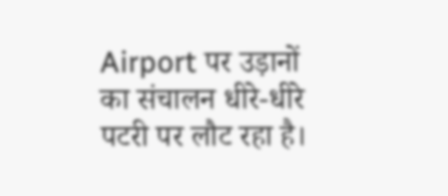Airport पर उड़ानों का संचालन धीरे-धीरे पटरी पर लौट रहा है।